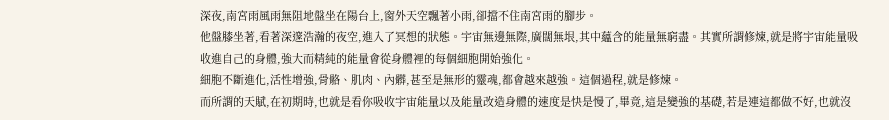深夜,南宮雨風雨無阻地盤坐在陽台上,窗外天空飄著小雨,卻擋不住南宮雨的腳步。
他盤膝坐著,看著深邃浩瀚的夜空,進入了冥想的狀態。宇宙無邊無際,廣闊無垠,其中蘊含的能量無窮盡。其實所謂修煉,就是將宇宙能量吸收進自己的身體,強大而精純的能量會從身體裡的每個細胞開始強化。
細胞不斷進化,活性增強,骨骼、肌肉、內髒,甚至是無形的靈魂,都會越來越強。這個過程,就是修煉。
而所謂的天賦,在初期時,也就是看你吸收宇宙能量以及能量改造身體的速度是快是慢了,畢竟,這是變強的基礎,若是連這都做不好,也就沒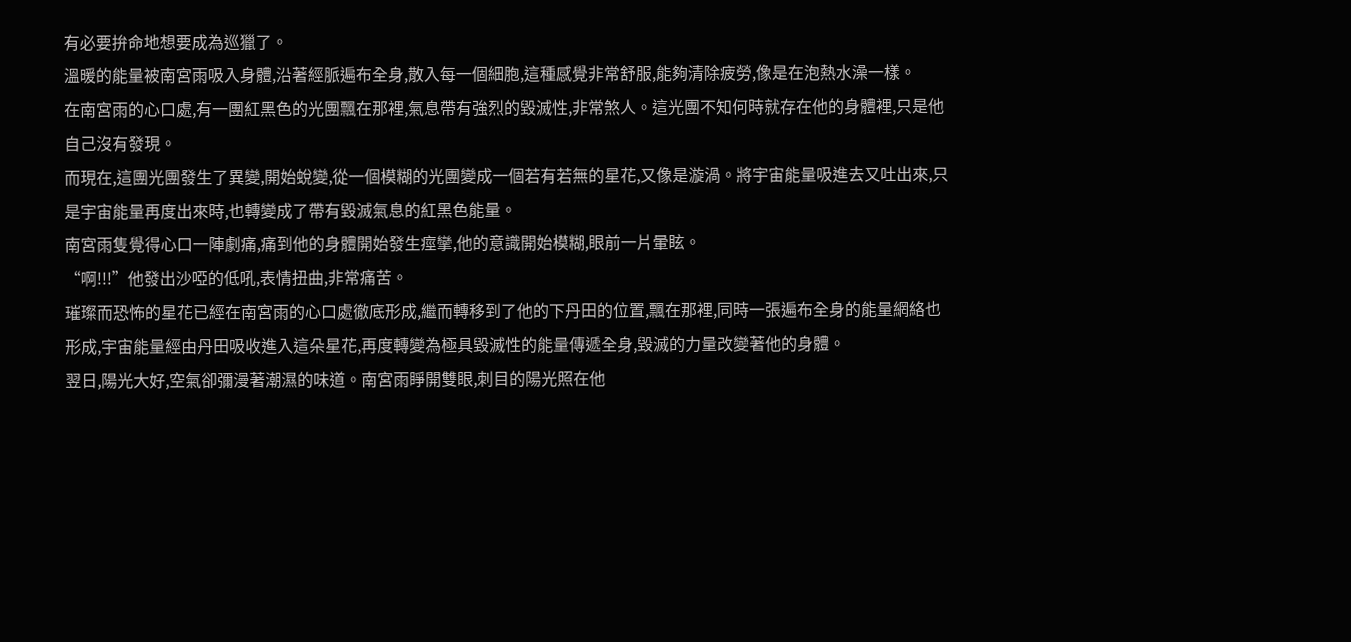有必要拚命地想要成為巡獵了。
溫暖的能量被南宮雨吸入身體,沿著經脈遍布全身,散入每一個細胞,這種感覺非常舒服,能夠清除疲勞,像是在泡熱水澡一樣。
在南宮雨的心口處,有一團紅黑色的光團飄在那裡,氣息帶有強烈的毀滅性,非常煞人。這光團不知何時就存在他的身體裡,只是他自己沒有發現。
而現在,這團光團發生了異變,開始蛻變,從一個模糊的光團變成一個若有若無的星花,又像是漩渦。將宇宙能量吸進去又吐出來,只是宇宙能量再度出來時,也轉變成了帶有毀滅氣息的紅黑色能量。
南宮雨隻覺得心口一陣劇痛,痛到他的身體開始發生痙攣,他的意識開始模糊,眼前一片暈眩。
“啊!!!”他發出沙啞的低吼,表情扭曲,非常痛苦。
璀璨而恐怖的星花已經在南宮雨的心口處徹底形成,繼而轉移到了他的下丹田的位置,飄在那裡,同時一張遍布全身的能量網絡也形成,宇宙能量經由丹田吸收進入這朵星花,再度轉變為極具毀滅性的能量傳遞全身,毀滅的力量改變著他的身體。
翌日,陽光大好,空氣卻彌漫著潮濕的味道。南宮雨睜開雙眼,刺目的陽光照在他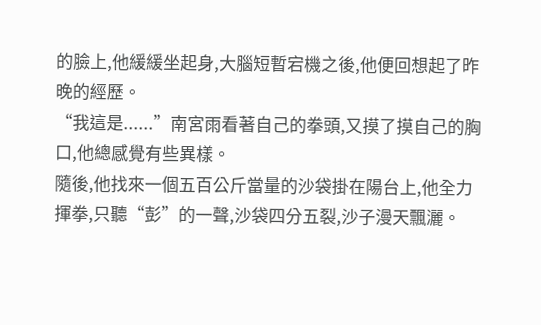的臉上,他緩緩坐起身,大腦短暫宕機之後,他便回想起了昨晚的經歷。
“我這是......”南宮雨看著自己的拳頭,又摸了摸自己的胸口,他總感覺有些異樣。
隨後,他找來一個五百公斤當量的沙袋掛在陽台上,他全力揮拳,只聽“彭”的一聲,沙袋四分五裂,沙子漫天飄灑。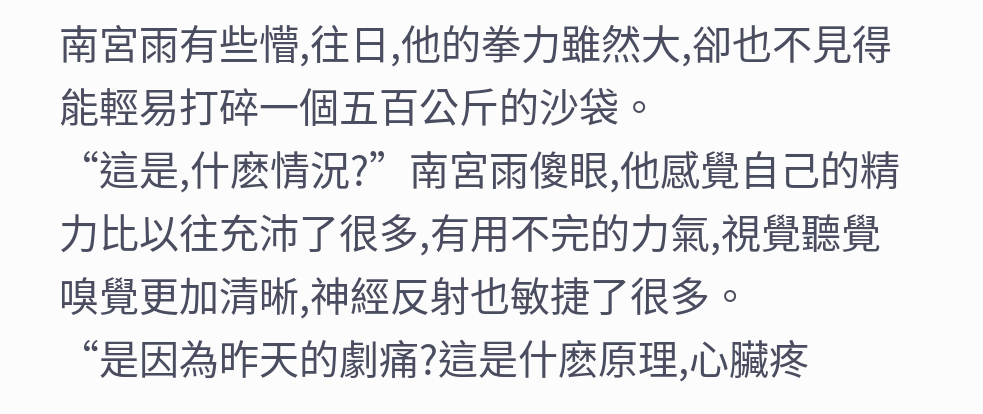南宮雨有些懵,往日,他的拳力雖然大,卻也不見得能輕易打碎一個五百公斤的沙袋。
“這是,什麽情況?”南宮雨傻眼,他感覺自己的精力比以往充沛了很多,有用不完的力氣,視覺聽覺嗅覺更加清晰,神經反射也敏捷了很多。
“是因為昨天的劇痛?這是什麽原理,心臟疼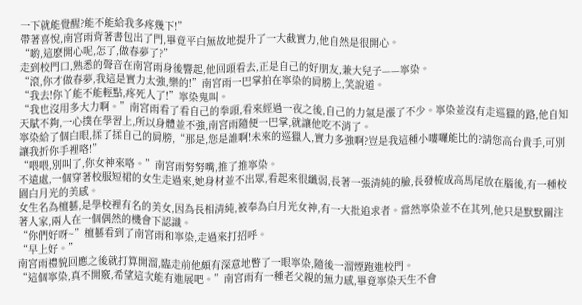一下就能覺醒?能不能給我多疼幾下!”
帶著喜悅,南宮雨背著書包出了門,畢竟平白無故地提升了一大截實力,他自然是很開心。
“喲,這麽開心呢,怎了,做春夢了?”
走到校門口,熟悉的聲音在南宮雨身後響起,他回頭看去,正是自己的好朋友,兼大兒子——寧染。
“滾,你才做春夢,我這是實力太強,樂的!”南宮雨一巴掌拍在寧染的肩膀上,笑說道。
“我去!你丫能不能輕點,疼死人了!”寧染鬼叫。
“我也沒用多大力啊。”南宮雨看了看自己的拳頭,看來經過一夜之後,自己的力氣是漲了不少。寧染並沒有走巡獵的路,他自知天賦不夠,一心撲在學習上,所以身體並不強,南宮雨隨便一巴掌,就讓他吃不消了。
寧染給了個白眼,揉了揉自己的肩膀,“那是,您是誰啊!未來的巡獵人,實力多強啊?豈是我這種小嘍囉能比的?請您高台貴手,可別讓我折你手裡咯!”
“喂喂,別叫了,你女神來咯。”南宮雨努努嘴,推了推寧染。
不遠處,一個穿著校服短裙的女生走過來,她身材並不出眾,看起來很纖弱,長著一張清純的臉,長發梳成高馬尾放在腦後,有一種校園白月光的美感。
女生名為檀藝,是學校裡有名的美女,因為長相清純,被奉為白月光女神,有一大批追求者。當然寧染並不在其列,他只是默默關注著人家,兩人在一個偶然的機會下認識。
“你們好呀~”檀藝看到了南宮雨和寧染,走過來打招呼。
“早上好。”
南宮雨禮貌回應之後就打算開溜,臨走前他頗有深意地瞥了一眼寧染,隨後一溜煙跑進校門。
“這個寧染,真不開竅,希望這次能有進展吧。”南宮雨有一種老父親的無力感,畢竟寧染天生不會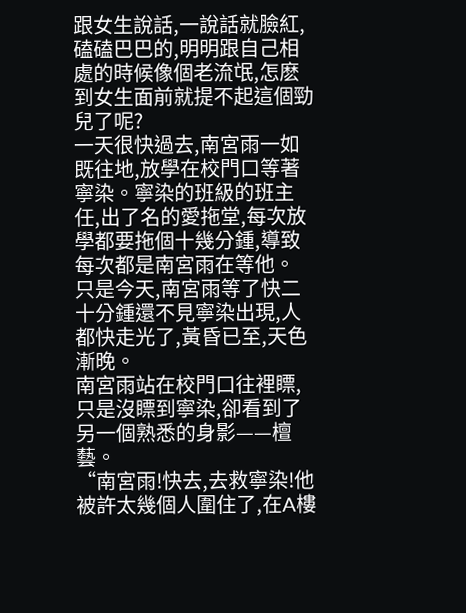跟女生說話,一說話就臉紅,磕磕巴巴的,明明跟自己相處的時候像個老流氓,怎麽到女生面前就提不起這個勁兒了呢?
一天很快過去,南宮雨一如既往地,放學在校門口等著寧染。寧染的班級的班主任,出了名的愛拖堂,每次放學都要拖個十幾分鍾,導致每次都是南宮雨在等他。
只是今天,南宮雨等了快二十分鍾還不見寧染出現,人都快走光了,黃昏已至,天色漸晚。
南宮雨站在校門口往裡瞟,只是沒瞟到寧染,卻看到了另一個熟悉的身影——檀藝。
“南宮雨!快去,去救寧染!他被許太幾個人圍住了,在A樓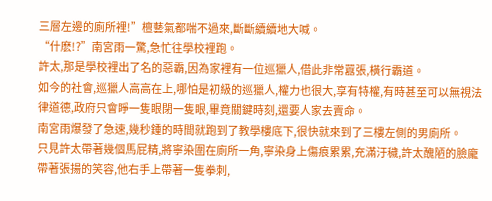三層左邊的廁所裡!”檀藝氣都喘不過來,斷斷續續地大喊。
“什麽!?”南宮雨一驚,急忙往學校裡跑。
許太,那是學校裡出了名的惡霸,因為家裡有一位巡獵人,借此非常囂張,橫行霸道。
如今的社會,巡獵人高高在上,哪怕是初級的巡獵人,權力也很大,享有特權,有時甚至可以無視法律道德,政府只會睜一隻眼閉一隻眼,畢竟關鍵時刻,還要人家去賣命。
南宮雨爆發了急速,幾秒鍾的時間就跑到了教學樓底下,很快就來到了三樓左側的男廁所。
只見許太帶著幾個馬屁精,將寧染圍在廁所一角,寧染身上傷痕累累,充滿汙穢,許太醜陋的臉龐帶著張揚的笑容,他右手上帶著一隻拳刺,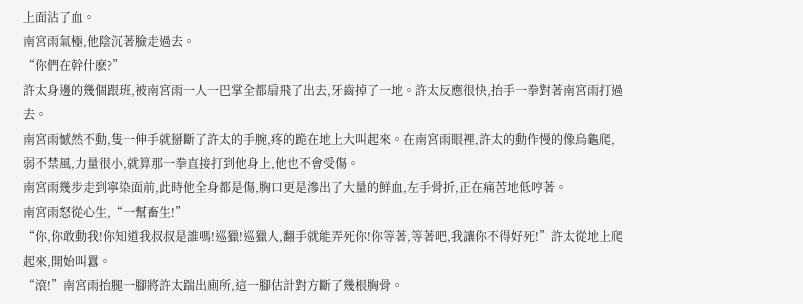上面沾了血。
南宮雨氣極,他陰沉著臉走過去。
“你們在幹什麽?”
許太身邊的幾個跟班,被南宮雨一人一巴掌全都扇飛了出去,牙齒掉了一地。許太反應很快,抬手一拳對著南宮雨打過去。
南宮雨憾然不動,隻一伸手就掰斷了許太的手腕,疼的跪在地上大叫起來。在南宮雨眼裡,許太的動作慢的像烏龜爬,弱不禁風,力量很小,就算那一拳直接打到他身上,他也不會受傷。
南宮雨幾步走到寧染面前,此時他全身都是傷,胸口更是滲出了大量的鮮血,左手骨折,正在痛苦地低哼著。
南宮雨怒從心生,“一幫畜生!”
“你,你敢動我!你知道我叔叔是誰嗎!巡獵!巡獵人,翻手就能弄死你!你等著,等著吧,我讓你不得好死!”許太從地上爬起來,開始叫囂。
“滾!”南宮雨抬腿一腳將許太踹出廁所,這一腳估計對方斷了幾根胸骨。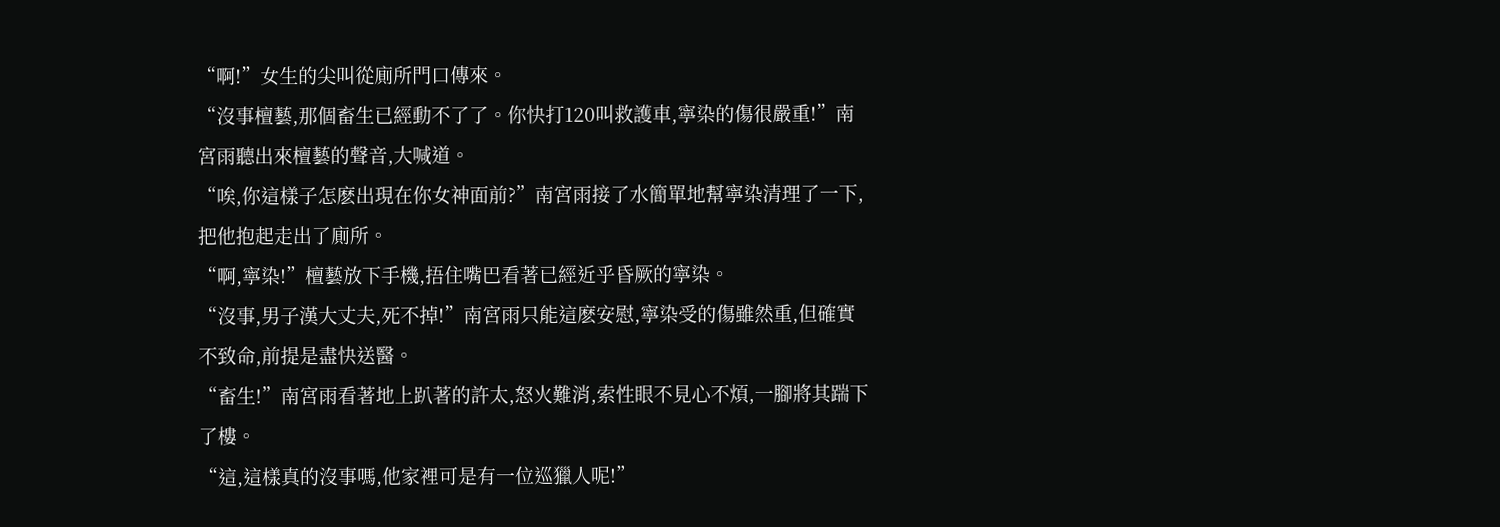“啊!”女生的尖叫從廁所門口傳來。
“沒事檀藝,那個畜生已經動不了了。你快打120叫救護車,寧染的傷很嚴重!”南宮雨聽出來檀藝的聲音,大喊道。
“唉,你這樣子怎麽出現在你女神面前?”南宮雨接了水簡單地幫寧染清理了一下,把他抱起走出了廁所。
“啊,寧染!”檀藝放下手機,捂住嘴巴看著已經近乎昏厥的寧染。
“沒事,男子漢大丈夫,死不掉!”南宮雨只能這麽安慰,寧染受的傷雖然重,但確實不致命,前提是盡快送醫。
“畜生!”南宮雨看著地上趴著的許太,怒火難消,索性眼不見心不煩,一腳將其踹下了樓。
“這,這樣真的沒事嗎,他家裡可是有一位巡獵人呢!”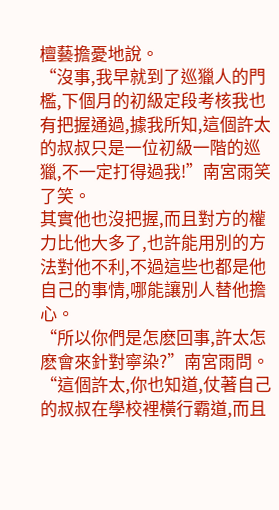檀藝擔憂地說。
“沒事,我早就到了巡獵人的門檻,下個月的初級定段考核我也有把握通過,據我所知,這個許太的叔叔只是一位初級一階的巡獵,不一定打得過我!”南宮雨笑了笑。
其實他也沒把握,而且對方的權力比他大多了,也許能用別的方法對他不利,不過這些也都是他自己的事情,哪能讓別人替他擔心。
“所以你們是怎麽回事,許太怎麽會來針對寧染?”南宮雨問。
“這個許太,你也知道,仗著自己的叔叔在學校裡橫行霸道,而且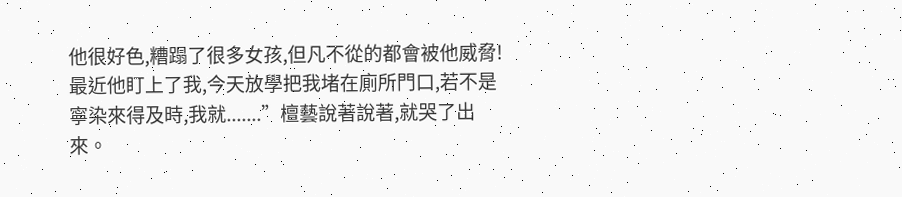他很好色,糟蹋了很多女孩,但凡不從的都會被他威脅!最近他盯上了我,今天放學把我堵在廁所門口,若不是寧染來得及時,我就.......”檀藝說著說著,就哭了出來。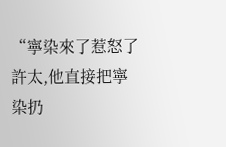“寧染來了惹怒了許太,他直接把寧染扔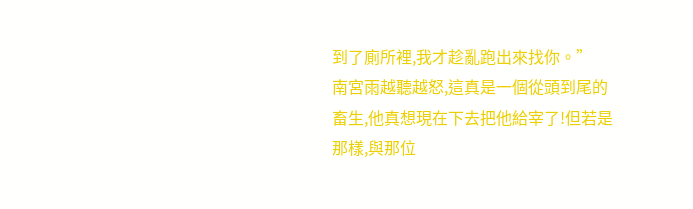到了廁所裡,我才趁亂跑出來找你。”
南宮雨越聽越怒,這真是一個從頭到尾的畜生,他真想現在下去把他給宰了!但若是那樣,與那位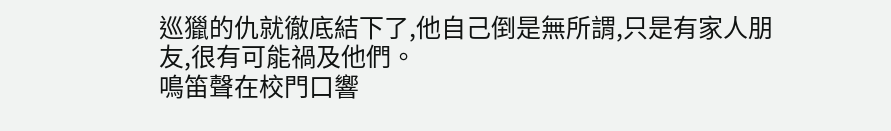巡獵的仇就徹底結下了,他自己倒是無所謂,只是有家人朋友,很有可能禍及他們。
鳴笛聲在校門口響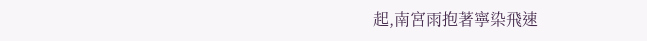起,南宮雨抱著寧染飛速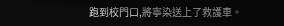跑到校門口,將寧染送上了救護車。